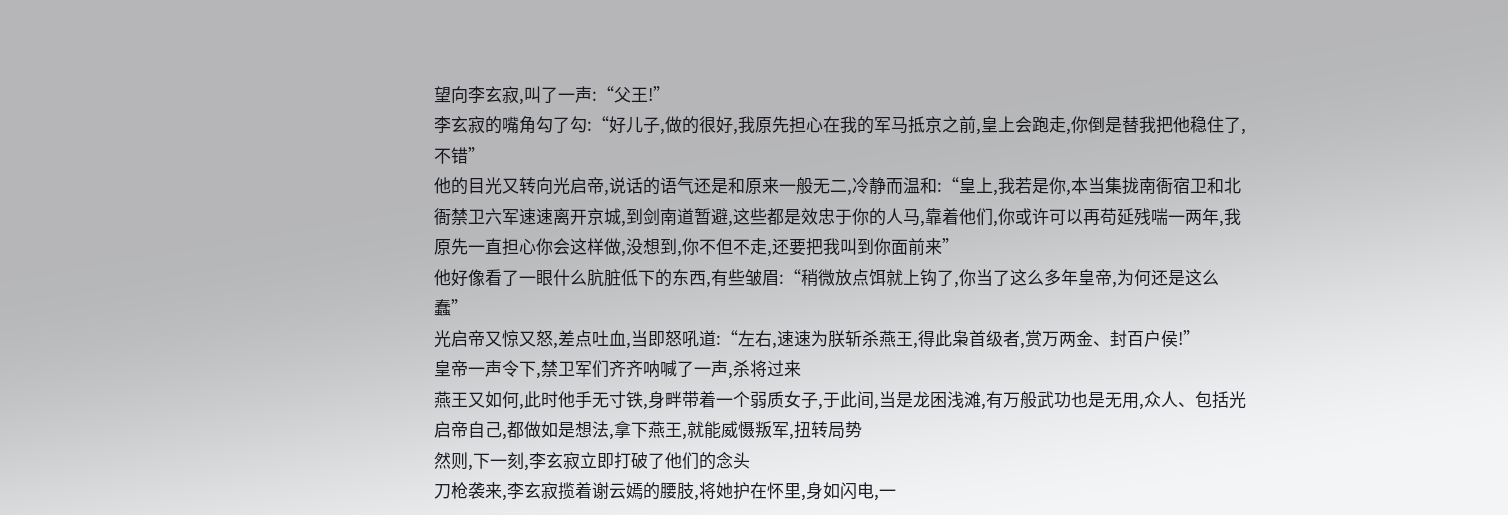望向李玄寂,叫了一声:“父王!”
李玄寂的嘴角勾了勾:“好儿子,做的很好,我原先担心在我的军马抵京之前,皇上会跑走,你倒是替我把他稳住了,不错”
他的目光又转向光启帝,说话的语气还是和原来一般无二,冷静而温和:“皇上,我若是你,本当集拢南衙宿卫和北衙禁卫六军速速离开京城,到剑南道暂避,这些都是效忠于你的人马,靠着他们,你或许可以再苟延残喘一两年,我原先一直担心你会这样做,没想到,你不但不走,还要把我叫到你面前来”
他好像看了一眼什么肮脏低下的东西,有些皱眉:“稍微放点饵就上钩了,你当了这么多年皇帝,为何还是这么蠢”
光启帝又惊又怒,差点吐血,当即怒吼道:“左右,速速为朕斩杀燕王,得此枭首级者,赏万两金、封百户侯!”
皇帝一声令下,禁卫军们齐齐呐喊了一声,杀将过来
燕王又如何,此时他手无寸铁,身畔带着一个弱质女子,于此间,当是龙困浅滩,有万般武功也是无用,众人、包括光启帝自己,都做如是想法,拿下燕王,就能威慑叛军,扭转局势
然则,下一刻,李玄寂立即打破了他们的念头
刀枪袭来,李玄寂揽着谢云嫣的腰肢,将她护在怀里,身如闪电,一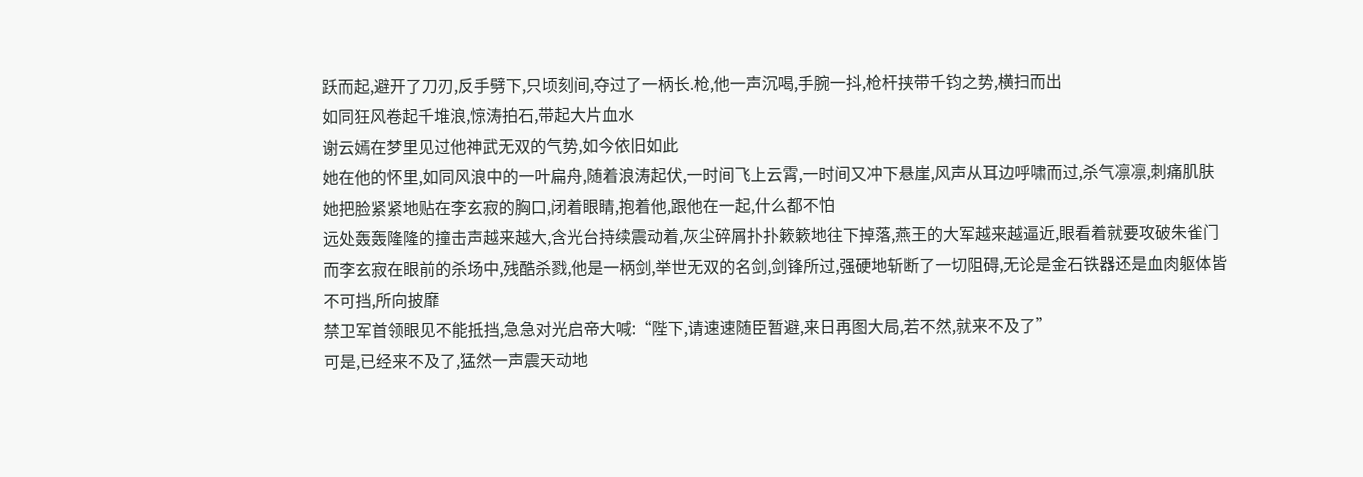跃而起,避开了刀刃,反手劈下,只顷刻间,夺过了一柄长.枪,他一声沉喝,手腕一抖,枪杆挟带千钧之势,横扫而出
如同狂风卷起千堆浪,惊涛拍石,带起大片血水
谢云嫣在梦里见过他神武无双的气势,如今依旧如此
她在他的怀里,如同风浪中的一叶扁舟,随着浪涛起伏,一时间飞上云霄,一时间又冲下悬崖,风声从耳边呼啸而过,杀气凛凛,刺痛肌肤
她把脸紧紧地贴在李玄寂的胸口,闭着眼睛,抱着他,跟他在一起,什么都不怕
远处轰轰隆隆的撞击声越来越大,含光台持续震动着,灰尘碎屑扑扑簌簌地往下掉落,燕王的大军越来越逼近,眼看着就要攻破朱雀门
而李玄寂在眼前的杀场中,残酷杀戮,他是一柄剑,举世无双的名剑,剑锋所过,强硬地斩断了一切阻碍,无论是金石铁器还是血肉躯体皆不可挡,所向披靡
禁卫军首领眼见不能抵挡,急急对光启帝大喊:“陛下,请速速随臣暂避,来日再图大局,若不然,就来不及了”
可是,已经来不及了,猛然一声震天动地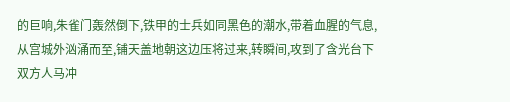的巨响,朱雀门轰然倒下,铁甲的士兵如同黑色的潮水,带着血腥的气息,从宫城外汹涌而至,铺天盖地朝这边压将过来,转瞬间,攻到了含光台下
双方人马冲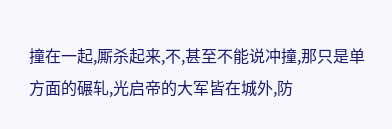撞在一起,厮杀起来,不,甚至不能说冲撞,那只是单方面的碾轧,光启帝的大军皆在城外,防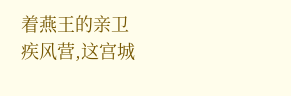着燕王的亲卫疾风营,这宫城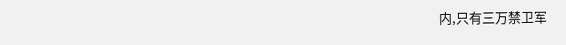内,只有三万禁卫军